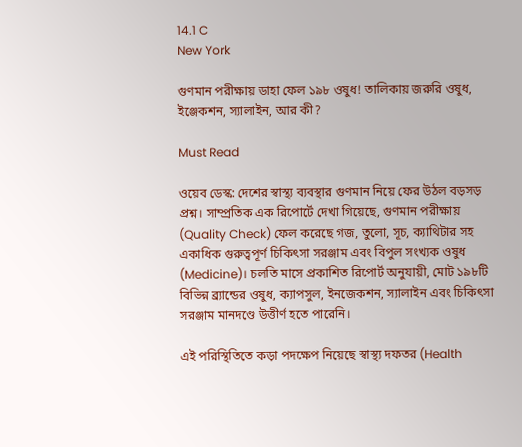14.1 C
New York

গুণমান পরীক্ষায় ডাহা ফেল ১৯৮ ওষুধ! তালিকায় জরুরি ওষুধ, ইঞ্জেকশন, স্যালাইন, আর কী?

Must Read

ওয়েব ডেস্ক: দেশের স্বাস্থ্য ব্যবস্থার গুণমান নিয়ে ফের উঠল বড়সড় প্রশ্ন। সাম্প্রতিক এক রিপোর্টে দেখা গিয়েছে, গুণমান পরীক্ষায় (Quality Check) ফেল করেছে গজ, তুলো, সূচ, ক্যাথিটার সহ একাধিক গুরুত্বপূর্ণ চিকিৎসা সরঞ্জাম এবং বিপুল সংখ্যক ওষুধ (Medicine)। চলতি মাসে প্রকাশিত রিপোর্ট অনুযায়ী, মোট ১৯৮টি বিভিন্ন ব্র্যান্ডের ওষুধ, ক্যাপসুল, ইনজেকশন, স্যালাইন এবং চিকিৎসা সরঞ্জাম মানদণ্ডে উত্তীর্ণ হতে পারেনি।

এই পরিস্থিতিতে কড়া পদক্ষেপ নিয়েছে স্বাস্থ্য দফতর (Health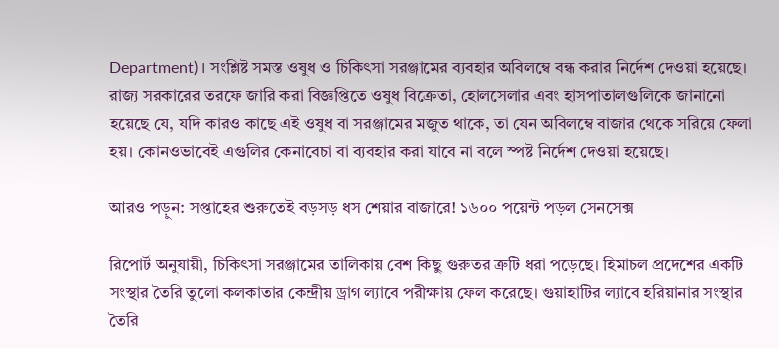Department)। সংশ্লিষ্ট সমস্ত ওষুধ ও চিকিৎসা সরঞ্জামের ব্যবহার অবিলম্বে বন্ধ করার নির্দেশ দেওয়া হয়েছে। রাজ্য সরকারের তরফে জারি করা বিজ্ঞপ্তিতে ওষুধ বিক্রেতা, হোলসেলার এবং হাসপাতালগুলিকে জানানো হয়েছে যে, যদি কারও কাছে এই ওষুধ বা সরঞ্জামের মজুত থাকে, তা যেন অবিলম্বে বাজার থেকে সরিয়ে ফেলা হয়। কোনওভাবেই এগুলির কেনাবেচা বা ব্যবহার করা যাবে না বলে স্পষ্ট নির্দেশ দেওয়া হয়েছে।

আরও পড়ুন: সপ্তাহের শুরুতেই বড়সড় ধস শেয়ার বাজারে! ১৬০০ পয়েন্ট পড়ল সেনসেক্স

রিপোর্ট অনুযায়ী, চিকিৎসা সরঞ্জামের তালিকায় বেশ কিছু গুরুতর ত্রুটি ধরা পড়েছে। হিমাচল প্রদেশের একটি সংস্থার তৈরি তুলো কলকাতার কেন্দ্রীয় ড্রাগ ল্যাবে পরীক্ষায় ফেল করেছে। গুয়াহাটির ল্যাবে হরিয়ানার সংস্থার তৈরি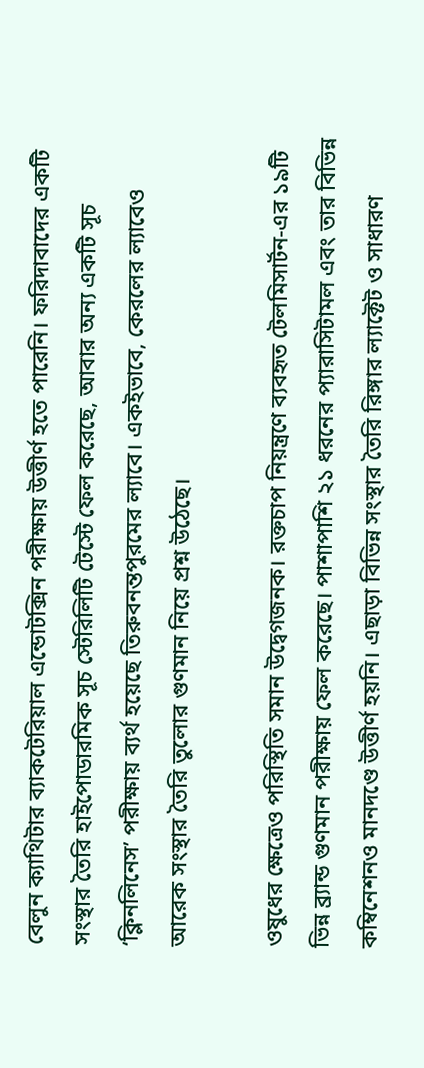বেলুন ক্যাথিটার ব্যাকটেরিয়াল এন্ডোটক্সিন পরীক্ষায় উত্তীর্ণ হতে পারেনি। ফরিদাবাদের একটি সংস্থার তৈরি হাইপোডারমিক সূচ স্টেরিলিটি টেস্টে ফেল করেছে, আবার অন্য একটি সূচ ‘ক্লিনলিনেস’ পরীক্ষায় ব্যর্থ হয়েছে তিরুবনন্তপুরমের ল্যাবে। একইভাবে, কেরলের ল্যাবেও আরেক সংস্থার তৈরি তুলোর গুণমান নিয়ে প্রশ্ন উঠেছে।

ওষুধের ক্ষেত্রেও পরিস্থিতি সমান উদ্বেগজনক। রক্তচাপ নিয়ন্ত্রণে ব্যবহৃত টেলমিসার্টন-এর ১৯টি ভিন্ন ব্র্যান্ড গুণমান পরীক্ষায় ফেল করেছে। পাশাপাশি ২১ ধরনের প্যারাসিটামল এবং তার বিভিন্ন কম্বিনেশনও মানদণ্ডে উত্তীর্ণ হয়নি। এছাড়া বিভিন্ন সংস্থার তৈরি রিঙ্গার ল্যাক্টেট ও সাধারণ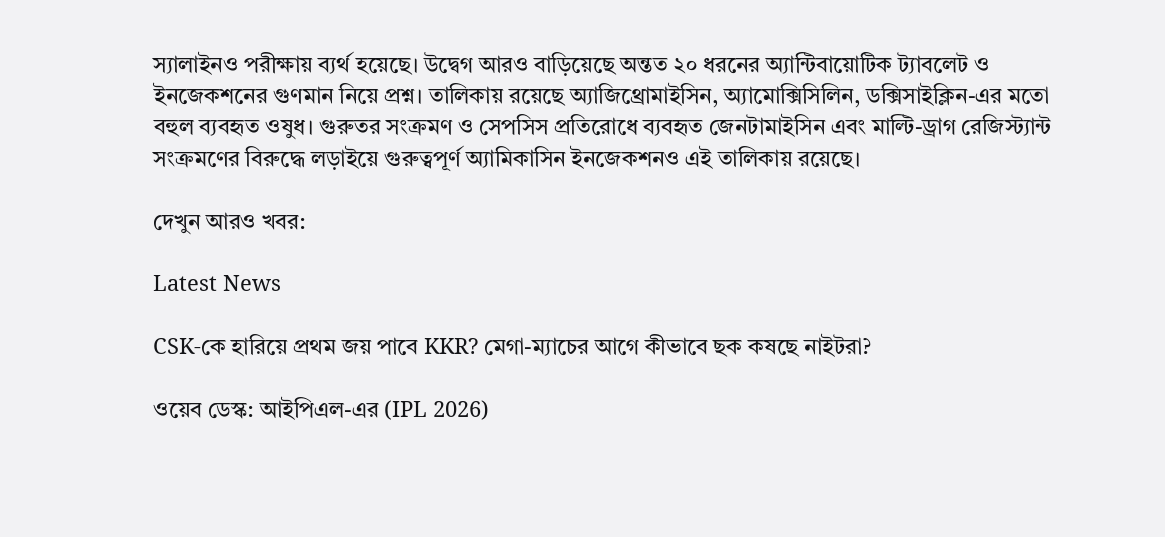স্যালাইনও পরীক্ষায় ব্যর্থ হয়েছে। উদ্বেগ আরও বাড়িয়েছে অন্তত ২০ ধরনের অ্যান্টিবায়োটিক ট্যাবলেট ও ইনজেকশনের গুণমান নিয়ে প্রশ্ন। তালিকায় রয়েছে অ্যাজিথ্রোমাইসিন, অ্যামোক্সিসিলিন, ডক্সিসাইক্লিন-এর মতো বহুল ব্যবহৃত ওষুধ। গুরুতর সংক্রমণ ও সেপসিস প্রতিরোধে ব্যবহৃত জেনটামাইসিন এবং মাল্টি-ড্রাগ রেজিস্ট্যান্ট সংক্রমণের বিরুদ্ধে লড়াইয়ে গুরুত্বপূর্ণ অ্যামিকাসিন ইনজেকশনও এই তালিকায় রয়েছে।

দেখুন আরও খবর:

Latest News

CSK-কে হারিয়ে প্রথম জয় পাবে KKR? মেগা-ম্যাচের আগে কীভাবে ছক কষছে নাইটরা?

ওয়েব ডেস্ক: আইপিএল-এর (IPL 2026)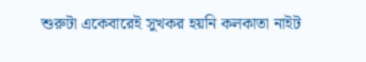শুরুটা একেবারেই সুখকর হয়নি কলকাতা নাইট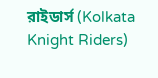রাইডার্স (Kolkata Knight Riders)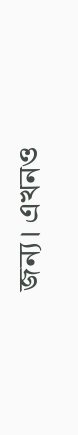জন্য। এখনও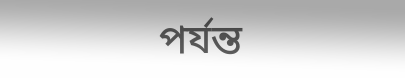পর্যন্ত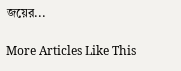জয়ের...

More Articles Like This